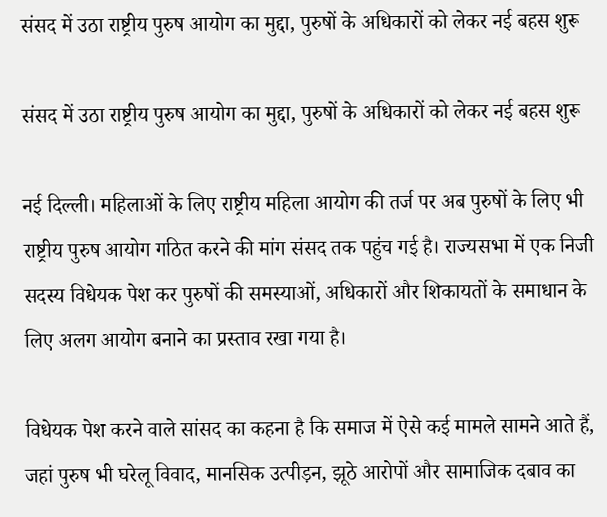संसद में उठा राष्ट्रीय पुरुष आयोग का मुद्दा, पुरुषों के अधिकारों को लेकर नई बहस शुरू

संसद में उठा राष्ट्रीय पुरुष आयोग का मुद्दा, पुरुषों के अधिकारों को लेकर नई बहस शुरू

नई दिल्ली। महिलाओं के लिए राष्ट्रीय महिला आयोग की तर्ज पर अब पुरुषों के लिए भी राष्ट्रीय पुरुष आयोग गठित करने की मांग संसद तक पहुंच गई है। राज्यसभा में एक निजी सदस्य विधेयक पेश कर पुरुषों की समस्याओं, अधिकारों और शिकायतों के समाधान के लिए अलग आयोग बनाने का प्रस्ताव रखा गया है।

विधेयक पेश करने वाले सांसद का कहना है कि समाज में ऐसे कई मामले सामने आते हैं, जहां पुरुष भी घरेलू विवाद, मानसिक उत्पीड़न, झूठे आरोपों और सामाजिक दबाव का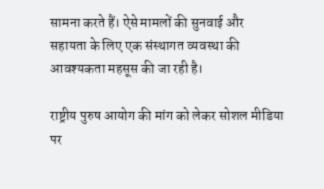सामना करते हैं। ऐसे मामलों की सुनवाई और सहायता के लिए एक संस्थागत व्यवस्था की आवश्यकता महसूस की जा रही है।

राष्ट्रीय पुरुष आयोग की मांग को लेकर सोशल मीडिया पर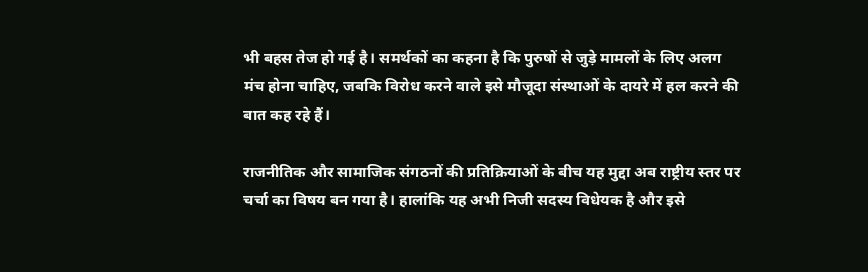भी बहस तेज हो गई है। समर्थकों का कहना है कि पुरुषों से जुड़े मामलों के लिए अलग मंच होना चाहिए, जबकि विरोध करने वाले इसे मौजूदा संस्थाओं के दायरे में हल करने की बात कह रहे हैं।

राजनीतिक और सामाजिक संगठनों की प्रतिक्रियाओं के बीच यह मुद्दा अब राष्ट्रीय स्तर पर चर्चा का विषय बन गया है। हालांकि यह अभी निजी सदस्य विधेयक है और इसे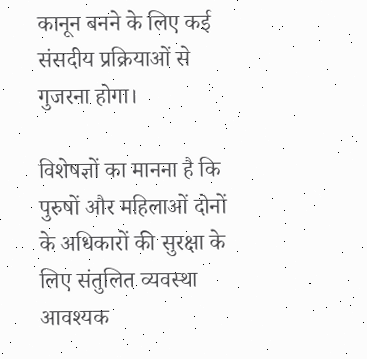कानून बनने के लिए कई संसदीय प्रक्रियाओं से गुजरना होगा।

विशेषज्ञों का मानना है कि पुरुषों और महिलाओं दोनों के अधिकारों की सुरक्षा के लिए संतुलित व्यवस्था आवश्यक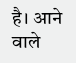है। आने वाले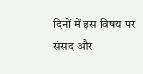दिनों में इस विषय पर संसद और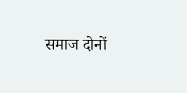समाज दोनों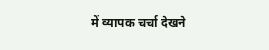में व्यापक चर्चा देखने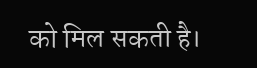को मिल सकती है।